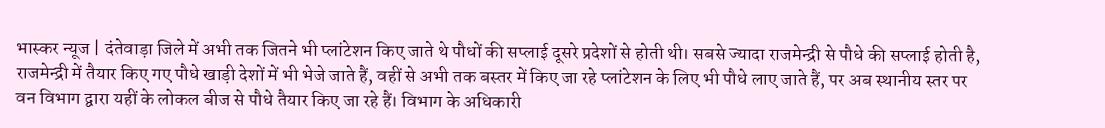भास्कर न्यूज | दंतेवाड़ा जिले में अभी तक जितने भी प्लांटेशन किए जाते थे पौधों की सप्लाई दूसरे प्रदेशों से होती थी। सबसे ज्यादा राजमेन्द्री से पौधे की सप्लाई होती है, राजमेन्द्री में तैयार किए गए पौधे खाड़ी देशों में भी भेजे जाते हैं, वहीं से अभी तक बस्तर में किए जा रहे प्लांटेशन के लिए भी पौधे लाए जाते हैं, पर अब स्थानीय स्तर पर वन विभाग द्वारा यहीं के लोकल बीज से पौधे तैयार किए जा रहे हैं। विभाग के अधिकारी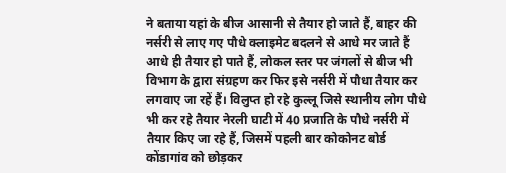ने बताया यहां के बीज आसानी से तैयार हो जाते हैं, बाहर की नर्सरी से लाए गए पौधे क्लाइमेट बदलने से आधे मर जाते हैं आधे ही तैयार हो पाते हैं, लोकल स्तर पर जंगलों से बीज भी विभाग के द्वारा संग्रहण कर फिर इसे नर्सरी में पौधा तैयार कर लगवाए जा रहें हैं। विलुप्त हो रहे कुल्लू जिसे स्थानीय लोग पौधे भी कर रहे तैयार नेरली घाटी में 40 प्रजाति के पौधे नर्सरी में तैयार किए जा रहे हैं, जिसमें पहली बार कोकोनट बोर्ड कोंडागांव को छोड़कर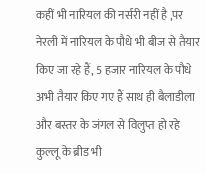कहीं भी नारियल की नर्सरी नहीं है ,पर नेरली में नारियल के पौधे भी बीज से तैयार किए जा रहे हैं, 5 हजार नारियल के पौधे अभी तैयार किए गए हैं साथ ही बैलाडीला और बस्तर के जंगल से विलुप्त हो रहे कुल्लू के ब्रीड भी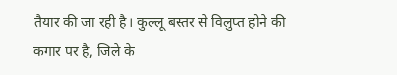तैयार की जा रही है। कुल्लू बस्तर से विलुप्त होने की कगार पर है, जिले के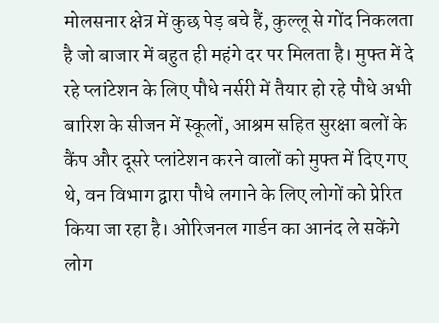मोलसनार क्षेत्र में कुछ पेड़ बचे हैं, कुल्लू से गोंद निकलता है जो बाजार में बहुत ही महंगे दर पर मिलता है। मुफ्त में दे रहे प्लांटेशन के लिए पौधे नर्सरी में तैयार हो रहे पौधे अभी बारिश के सीजन में स्कूलों, आश्रम सहित सुरक्षा बलों के कैंप और दूसरे प्लांटेशन करने वालों को मुफ्त में दिए गए थे, वन विभाग द्वारा पौधे लगाने के लिए लोगों को प्रेरित किया जा रहा है। ओरिजनल गार्डन का आनंद ले सकेंगे लोग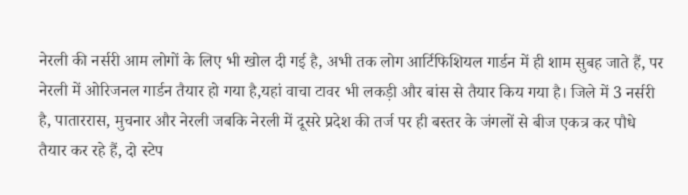नेरली की नर्सरी आम लोगों के लिए भी खोल दी गई है, अभी तक लोग आर्टिफिशियल गार्डन में ही शाम सुबह जाते हैं, पर नेरली में ओरिजनल गार्डन तैयार हो गया है,यहां वाचा टावर भी लकड़ी और बांस से तैयार किय गया है। जिले में 3 नर्सरी है, पाताररास, मुचनार और नेरली जबकि नेरली में दूसरे प्रदेश की तर्ज पर ही बस्तर के जंगलों से बीज एकत्र कर पौधे तैयार कर रहे हैं, दो स्टेप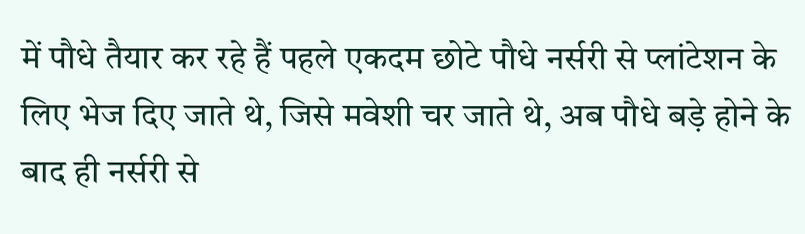में पौधे तैयार कर रहे हैं पहले एकदम छोटे पौधे नर्सरी से प्लांटेशन के लिए भेज दिए जाते थे, जिसे मवेशी चर जाते थे, अब पौधे बड़े होने के बाद ही नर्सरी से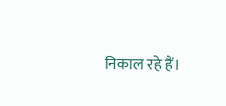निकाल रहे हैं।